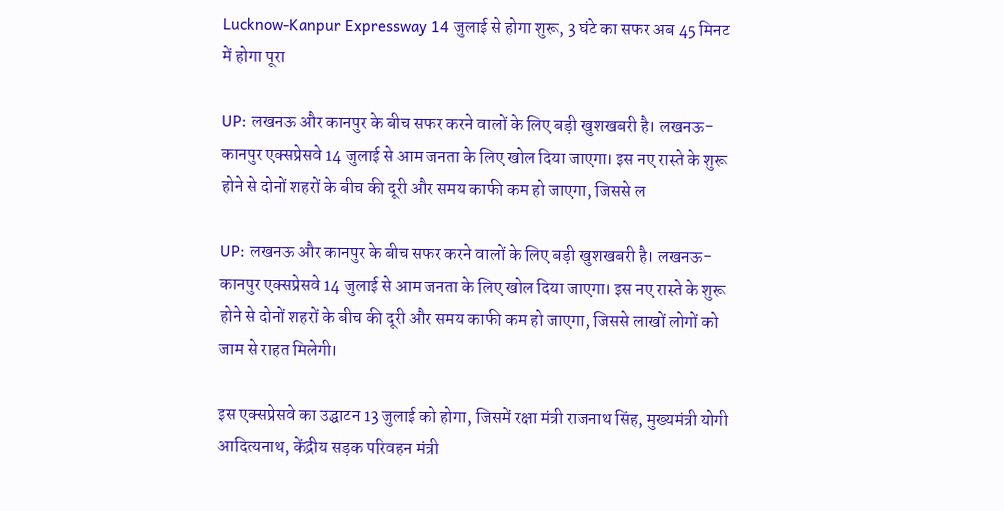Lucknow-Kanpur Expressway 14 जुलाई से होगा शुरू, 3 घंटे का सफर अब 45 मिनट में होगा पूरा

UP: लखनऊ और कानपुर के बीच सफर करने वालों के लिए बड़ी खुशखबरी है। लखनऊ-कानपुर एक्सप्रेसवे 14 जुलाई से आम जनता के लिए खोल दिया जाएगा। इस नए रास्ते के शुरू होने से दोनों शहरों के बीच की दूरी और समय काफी कम हो जाएगा, जिससे ल

UP: लखनऊ और कानपुर के बीच सफर करने वालों के लिए बड़ी खुशखबरी है। लखनऊ-कानपुर एक्सप्रेसवे 14 जुलाई से आम जनता के लिए खोल दिया जाएगा। इस नए रास्ते के शुरू होने से दोनों शहरों के बीच की दूरी और समय काफी कम हो जाएगा, जिससे लाखों लोगों को जाम से राहत मिलेगी।

इस एक्सप्रेसवे का उद्घाटन 13 जुलाई को होगा, जिसमें रक्षा मंत्री राजनाथ सिंह, मुख्यमंत्री योगी आदित्यनाथ, केंद्रीय सड़क परिवहन मंत्री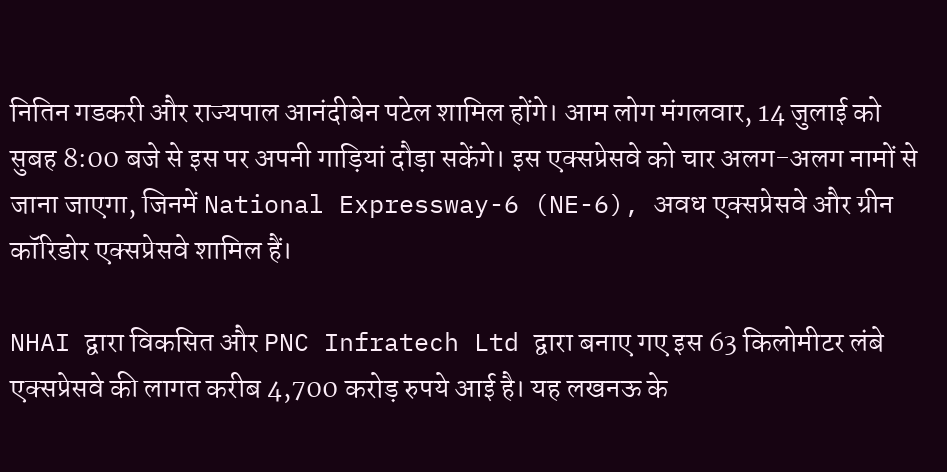नितिन गडकरी और राज्यपाल आनंदीबेन पटेल शामिल होंगे। आम लोग मंगलवार, 14 जुलाई को सुबह 8:00 बजे से इस पर अपनी गाड़ियां दौड़ा सकेंगे। इस एक्सप्रेसवे को चार अलग-अलग नामों से जाना जाएगा, जिनमें National Expressway-6 (NE-6), अवध एक्सप्रेसवे और ग्रीन कॉरिडोर एक्सप्रेसवे शामिल हैं।

NHAI द्वारा विकसित और PNC Infratech Ltd द्वारा बनाए गए इस 63 किलोमीटर लंबे एक्सप्रेसवे की लागत करीब 4,700 करोड़ रुपये आई है। यह लखनऊ के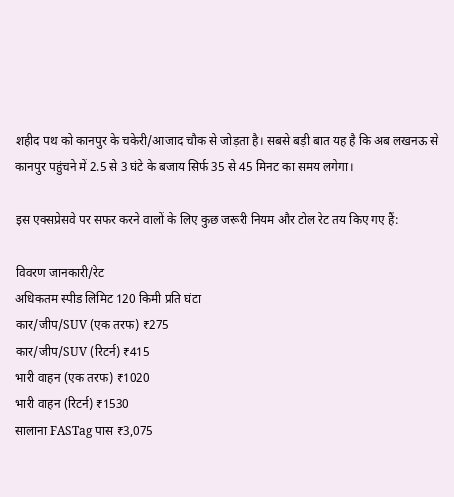शहीद पथ को कानपुर के चकेरी/आजाद चौक से जोड़ता है। सबसे बड़ी बात यह है कि अब लखनऊ से कानपुर पहुंचने में 2.5 से 3 घंटे के बजाय सिर्फ 35 से 45 मिनट का समय लगेगा।

इस एक्सप्रेसवे पर सफर करने वालों के लिए कुछ जरूरी नियम और टोल रेट तय किए गए हैं:

विवरण जानकारी/रेट
अधिकतम स्पीड लिमिट 120 किमी प्रति घंटा
कार/जीप/SUV (एक तरफ) ₹275
कार/जीप/SUV (रिटर्न) ₹415
भारी वाहन (एक तरफ) ₹1020
भारी वाहन (रिटर्न) ₹1530
सालाना FASTag पास ₹3,075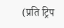(प्रति ट्रिप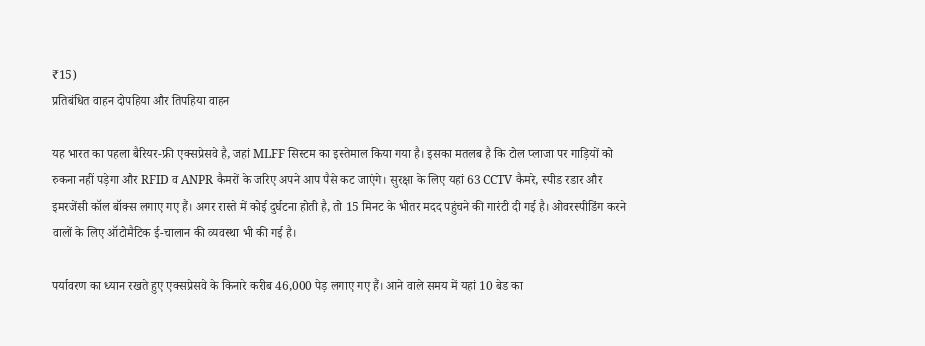₹15)
प्रतिबंधित वाहन दोपहिया और तिपहिया वाहन

यह भारत का पहला बैरियर-फ्री एक्सप्रेसवे है, जहां MLFF सिस्टम का इस्तेमाल किया गया है। इसका मतलब है कि टोल प्लाजा पर गाड़ियों को रुकना नहीं पड़ेगा और RFID व ANPR कैमरों के जरिए अपने आप पैसे कट जाएंगे। सुरक्षा के लिए यहां 63 CCTV कैमरे, स्पीड रडार और इमरजेंसी कॉल बॉक्स लगाए गए हैं। अगर रास्ते में कोई दुर्घटना होती है, तो 15 मिनट के भीतर मदद पहुंचने की गारंटी दी गई है। ओवरस्पीडिंग करने वालों के लिए ऑटोमैटिक ई-चालान की व्यवस्था भी की गई है।

पर्यावरण का ध्यान रखते हुए एक्सप्रेसवे के किनारे करीब 46,000 पेड़ लगाए गए हैं। आने वाले समय में यहां 10 बेड का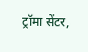ट्रॉमा सेंटर,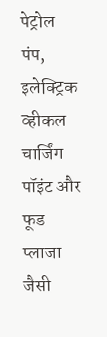पेट्रोल पंप, इलेक्ट्रिक व्हीकल चार्जिंग पॉइंट और फूड प्लाजा जैसी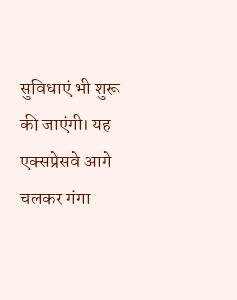सुविधाएं भी शुरू की जाएंगी। यह एक्सप्रेसवे आगे चलकर गंगा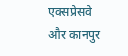एक्सप्रेसवे और कानपुर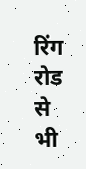रिंग रोड से भी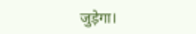जुड़ेगा।